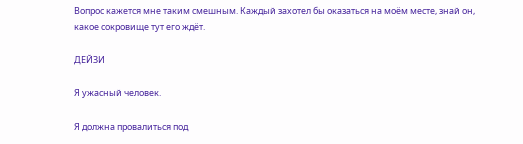Вопрос кажется мне таким смешным. Каждый захотел бы оказаться на моём месте, знай он, какое сокровище тут его ждёт.

ДЕЙЗИ

Я ужасный человек.

Я должна провалиться под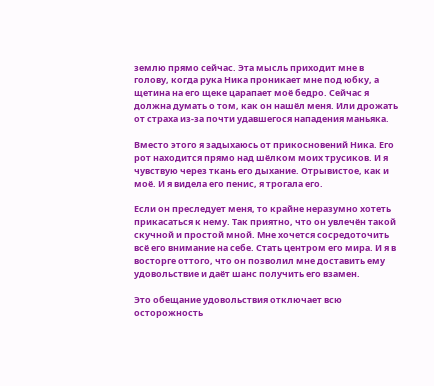землю прямо сейчас. Эта мысль приходит мне в голову, когда рука Ника проникает мне под юбку, а щетина на его щеке царапает моё бедро. Сейчас я должна думать о том, как он нашёл меня. Или дрожать от страха из-за почти удавшегося нападения маньяка.

Вместо этого я задыхаюсь от прикосновений Ника. Его рот находится прямо над шёлком моих трусиков. И я чувствую через ткань его дыхание. Отрывистое, как и моё. И я видела его пенис, я трогала его.

Если он преследует меня, то крайне неразумно хотеть прикасаться к нему. Так приятно, что он увлечён такой скучной и простой мной. Мне хочется сосредоточить всё его внимание на себе. Стать центром его мира. И я в восторге оттого, что он позволил мне доставить ему удовольствие и даёт шанс получить его взамен.

Это обещание удовольствия отключает всю осторожность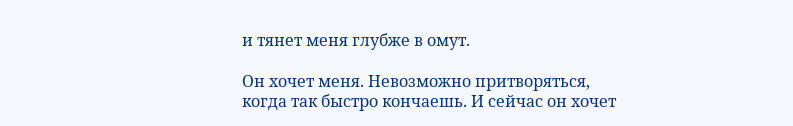и тянет меня глубже в омут.

Он хочет меня. Невозможно притворяться, когда так быстро кончаешь. И сейчас он хочет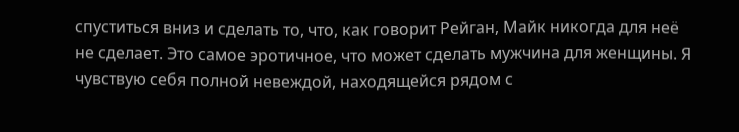спуститься вниз и сделать то, что, как говорит Рейган, Майк никогда для неё не сделает. Это самое эротичное, что может сделать мужчина для женщины. Я чувствую себя полной невеждой, находящейся рядом с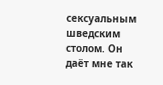сексуальным шведским столом. Он даёт мне так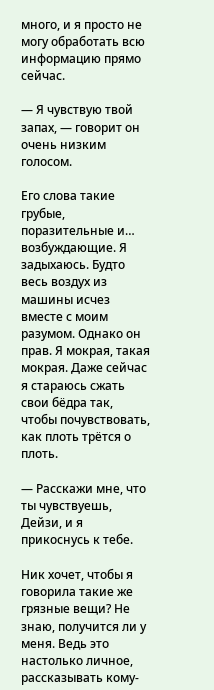много, и я просто не могу обработать всю информацию прямо сейчас.

— Я чувствую твой запах, — говорит он очень низким голосом.

Его слова такие грубые, поразительные и… возбуждающие. Я задыхаюсь. Будто весь воздух из машины исчез вместе с моим разумом. Однако он прав. Я мокрая, такая мокрая. Даже сейчас я стараюсь сжать свои бёдра так, чтобы почувствовать, как плоть трётся о плоть.

— Расскажи мне, что ты чувствуешь, Дейзи, и я прикоснусь к тебе.

Ник хочет, чтобы я говорила такие же грязные вещи? Не знаю, получится ли у меня. Ведь это настолько личное, рассказывать кому-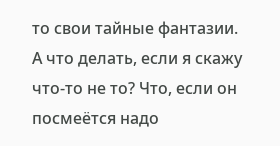то свои тайные фантазии. А что делать, если я скажу что-то не то? Что, если он посмеётся надо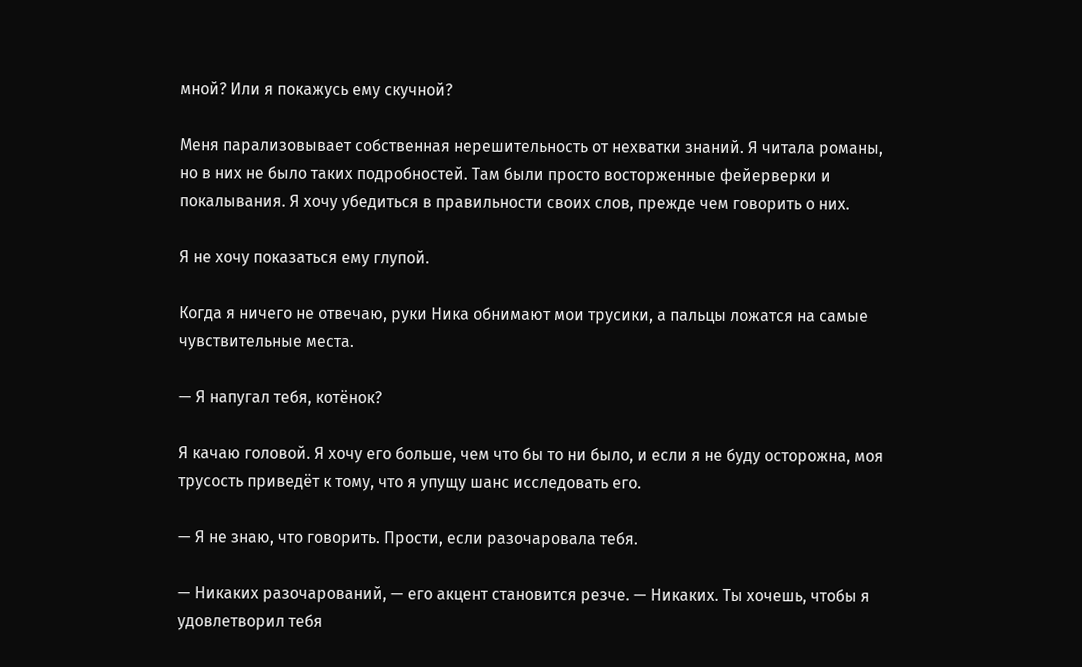мной? Или я покажусь ему скучной?

Меня парализовывает собственная нерешительность от нехватки знаний. Я читала романы, но в них не было таких подробностей. Там были просто восторженные фейерверки и покалывания. Я хочу убедиться в правильности своих слов, прежде чем говорить о них.

Я не хочу показаться ему глупой.

Когда я ничего не отвечаю, руки Ника обнимают мои трусики, а пальцы ложатся на самые чувствительные места.

— Я напугал тебя, котёнок?

Я качаю головой. Я хочу его больше, чем что бы то ни было, и если я не буду осторожна, моя трусость приведёт к тому, что я упущу шанс исследовать его.

— Я не знаю, что говорить. Прости, если разочаровала тебя.

— Никаких разочарований, — его акцент становится резче. — Никаких. Ты хочешь, чтобы я удовлетворил тебя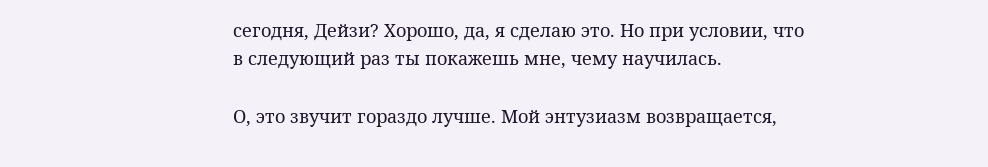сегодня, Дейзи? Хорошо, да, я сделаю это. Но при условии, что в следующий раз ты покажешь мне, чему научилась.

О, это звучит гораздо лучше. Мой энтузиазм возвращается,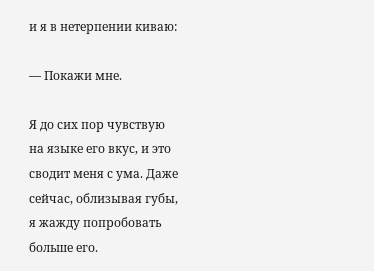и я в нетерпении киваю:

— Покажи мне.

Я до сих пор чувствую на языке его вкус, и это сводит меня с ума. Даже сейчас, облизывая губы, я жажду попробовать больше его.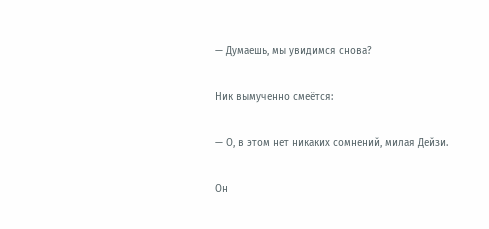— Думаешь, мы увидимся снова?

Ник вымученно смеётся:

— О, в этом нет никаких сомнений, милая Дейзи.

Он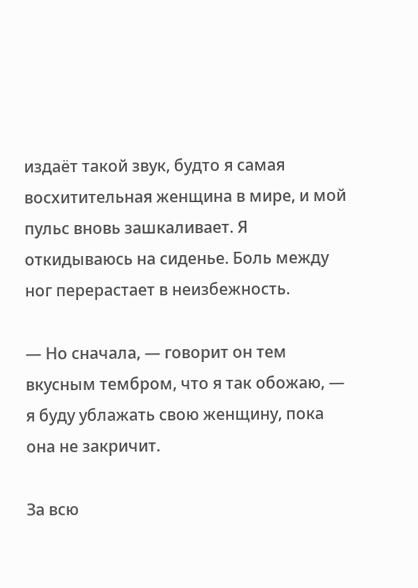издаёт такой звук, будто я самая восхитительная женщина в мире, и мой пульс вновь зашкаливает. Я откидываюсь на сиденье. Боль между ног перерастает в неизбежность.

— Но сначала, — говорит он тем вкусным тембром, что я так обожаю, — я буду ублажать свою женщину, пока она не закричит.

За всю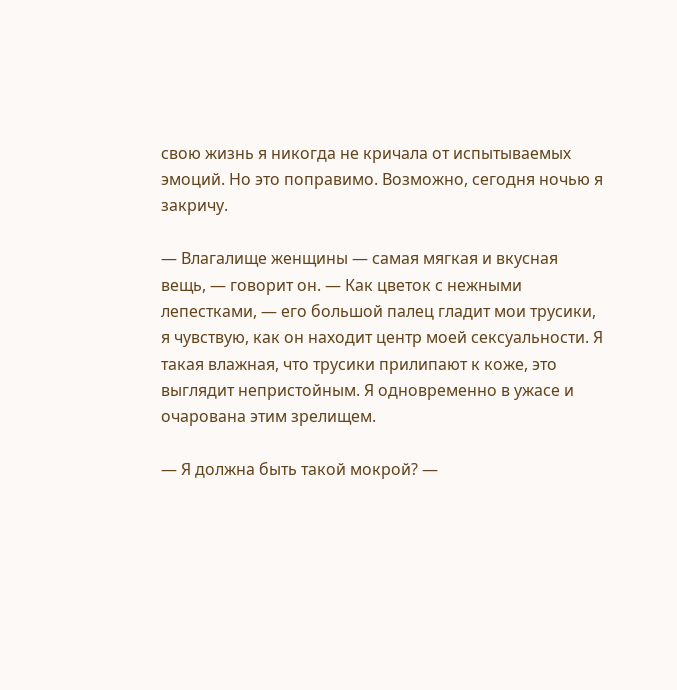свою жизнь я никогда не кричала от испытываемых эмоций. Но это поправимо. Возможно, сегодня ночью я закричу.

— Влагалище женщины — самая мягкая и вкусная вещь, — говорит он. — Как цветок с нежными лепестками, — его большой палец гладит мои трусики, я чувствую, как он находит центр моей сексуальности. Я такая влажная, что трусики прилипают к коже, это выглядит непристойным. Я одновременно в ужасе и очарована этим зрелищем.

— Я должна быть такой мокрой? —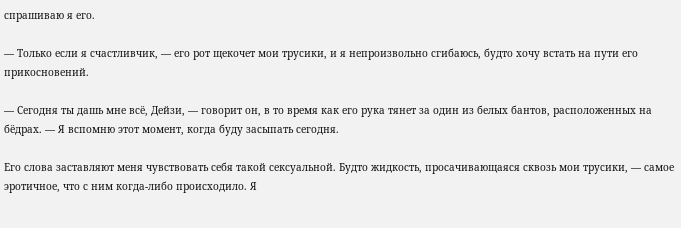спрашиваю я его.

— Только если я счастливчик, — его рот щекочет мои трусики, и я непроизвольно сгибаюсь, будто хочу встать на пути его прикосновений.

— Сегодня ты дашь мне всё, Дейзи, — говорит он, в то время как его рука тянет за один из белых бантов, расположенных на бёдрах. — Я вспомню этот момент, когда буду засыпать сегодня.

Его слова заставляют меня чувствовать себя такой сексуальной. Будто жидкость, просачивающаяся сквозь мои трусики, — самое эротичное, что с ним когда-либо происходило. Я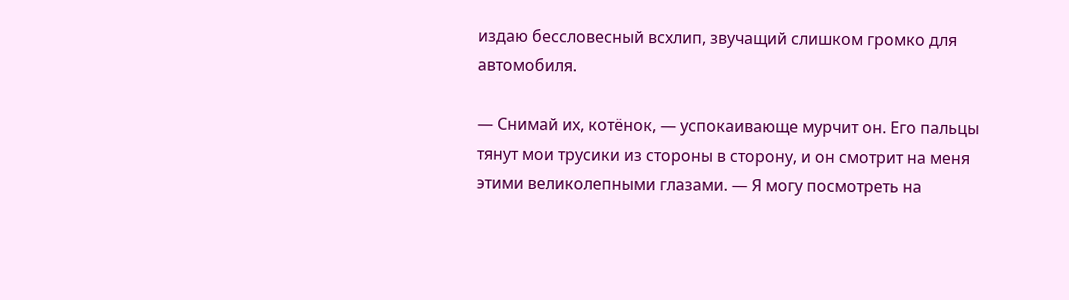издаю бессловесный всхлип, звучащий слишком громко для автомобиля.

— Снимай их, котёнок, — успокаивающе мурчит он. Его пальцы тянут мои трусики из стороны в сторону, и он смотрит на меня этими великолепными глазами. — Я могу посмотреть на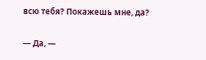всю тебя? Покажешь мне, да?

— Да, —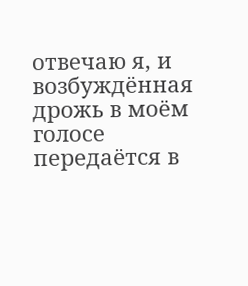отвечаю я, и возбуждённая дрожь в моём голосе передаётся в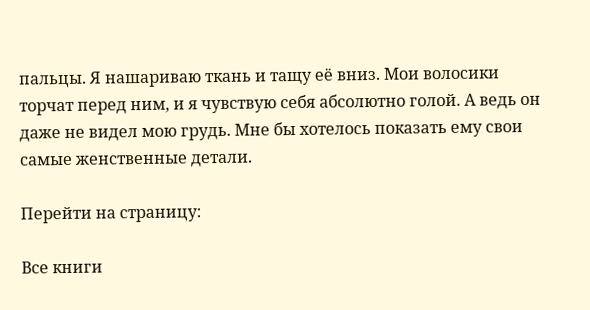пальцы. Я нашариваю ткань и тащу её вниз. Мои волосики торчат перед ним, и я чувствую себя абсолютно голой. А ведь он даже не видел мою грудь. Мне бы хотелось показать ему свои самые женственные детали.

Перейти на страницу:

Все книги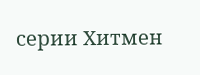серии Хитмен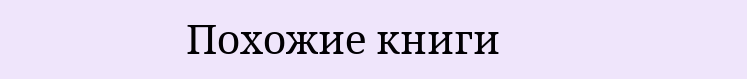Похожие книги